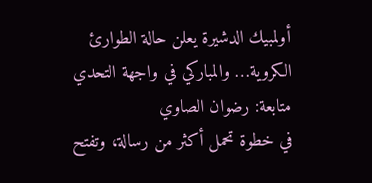أولمبيك الدشيرة يعلن حالة الطوارئ الكروية… والمباركي في واجهة التحدي
متابعة: رضوان الصاوي
في خطوة تحمل أكثر من رسالة، وتفتح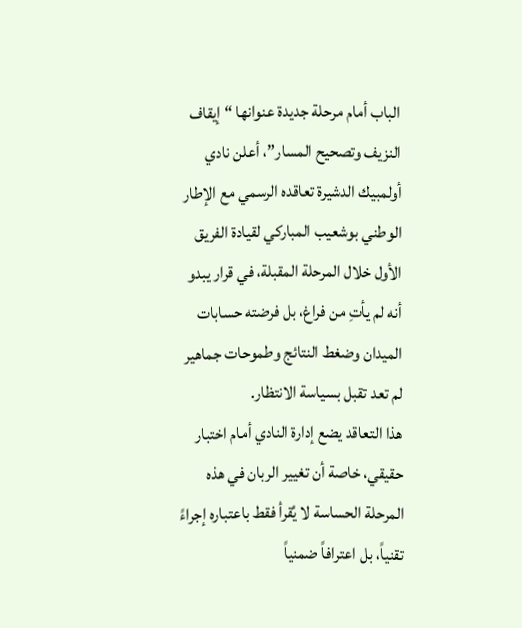الباب أمام مرحلة جديدة عنوانها “إيقاف النزيف وتصحيح المسار”، أعلن نادي أولمبيك الدشيرة تعاقده الرسمي مع الإطار الوطني بوشعيب المباركي لقيادة الفريق الأول خلال المرحلة المقبلة، في قرار يبدو أنه لم يأتِ من فراغ، بل فرضته حسابات الميدان وضغط النتائج وطموحات جماهير لم تعد تقبل بسياسة الانتظار.
هذا التعاقد يضع إدارة النادي أمام اختبار حقيقي، خاصة أن تغيير الربان في هذه المرحلة الحساسة لا يُقرأ فقط باعتباره إجراءً تقنياً، بل اعترافاً ضمنياً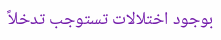بوجود اختلالات تستوجب تدخلاً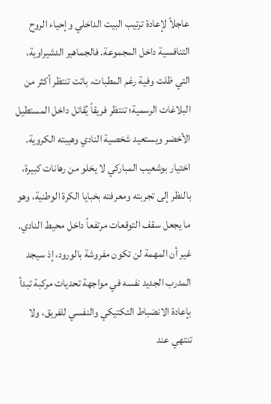عاجلاً لإعادة ترتيب البيت الداخلي وإحياء الروح التنافسية داخل المجموعة. فالجماهير الدشيراوية، التي ظلت وفية رغم المطبات، باتت تنتظر أكثر من البلاغات الرسمية؛ تنتظر فريقاً يُقاتل داخل المستطيل الأخضر ويستعيد شخصية النادي وهيبته الكروية.
اختيار بوشعيب المباركي لا يخلو من رهانات كبيرة، بالنظر إلى تجربته ومعرفته بخبايا الكرة الوطنية، وهو ما يجعل سقف التوقعات مرتفعاً داخل محيط النادي. غير أن المهمة لن تكون مفروشة بالورود، إذ سيجد المدرب الجديد نفسه في مواجهة تحديات مركبة تبدأ بإعادة الانضباط التكتيكي والنفسي للفريق، ولا تنتهي عند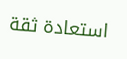استعادة ثقة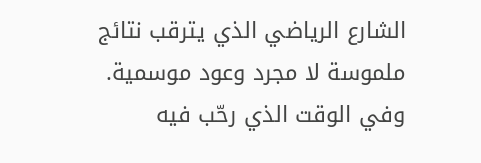الشارع الرياضي الذي يترقب نتائج ملموسة لا مجرد وعود موسمية.
وفي الوقت الذي رحّب فيه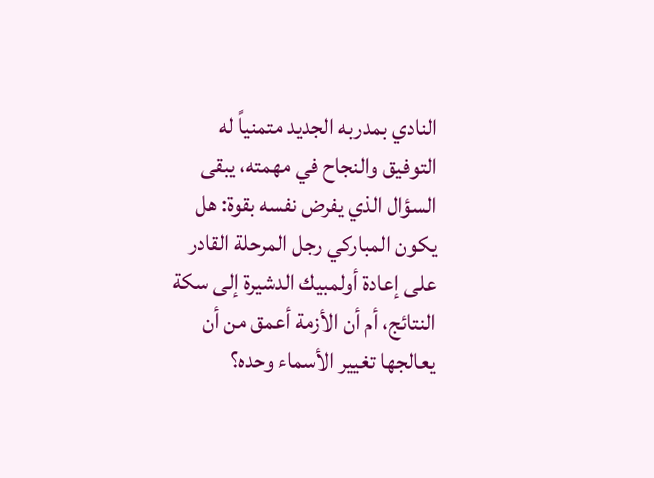النادي بمدربه الجديد متمنياً له التوفيق والنجاح في مهمته، يبقى السؤال الذي يفرض نفسه بقوة: هل يكون المباركي رجل المرحلة القادر على إعادة أولمبيك الدشيرة إلى سكة النتائج، أم أن الأزمة أعمق من أن يعالجها تغيير الأسماء وحده؟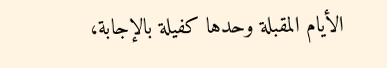الأيام المقبلة وحدها كفيلة بالإجابة،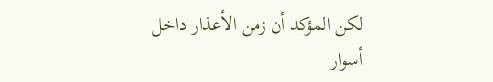لكن المؤكد أن زمن الأعذار داخل أسوار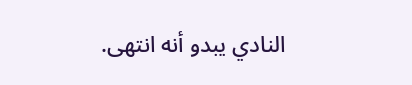النادي يبدو أنه انتهى.